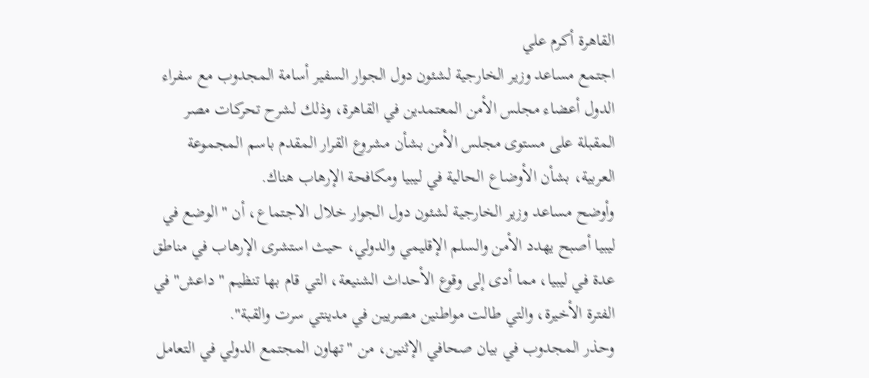القاهرة أكرم علي
اجتمع مساعد وزير الخارجية لشئون دول الجوار السفير أسامة المجدوب مع سفراء الدول أعضاء مجلس الأمن المعتمدين في القاهرة، وذلك لشرح تحركات مصر المقبلة على مستوى مجلس الأمن بشأن مشروع القرار المقدم باسم المجموعة العربية، بشأن الأوضاع الحالية في ليبيا ومكافحة الإرهاب هناك.
وأوضح مساعد وزير الخارجية لشئون دول الجوار خلال الاجتماع، أن "الوضع في ليبيا أصبح يهدد الأمن والسلم الإقليمي والدولي، حيث استشرى الإرهاب في مناطق عدة في ليبيا، مما أدى إلى وقوع الأحداث الشنيعة، التي قام بها تنظيم "داعش" في الفترة الأخيرة، والتي طالت مواطنين مصريين في مدينتي سرت والقبة".
وحذر المجدوب في بيان صحافي الإثنين، من "تهاون المجتمع الدولي في التعامل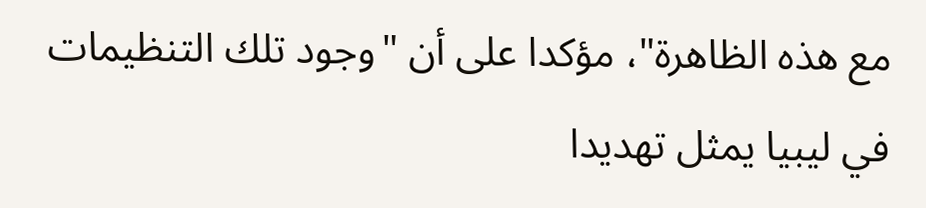مع هذه الظاهرة"، مؤكدا على أن "وجود تلك التنظيمات في ليبيا يمثل تهديدا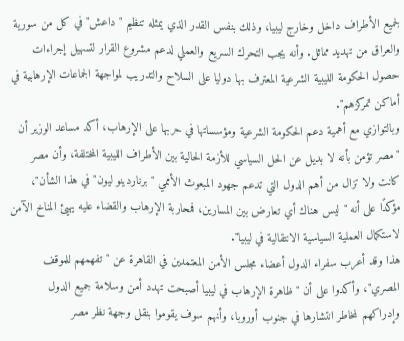لجميع الأطراف داخل وخارج ليبيا، وذلك بنفس القدر الذي يمثله تنظيم "داعش" في كل من سورية والعراق من تهديد مماثل. وأنه يجب التحرك السريع والعملي لدعم مشروع القرار لتسهيل إجراءات حصول الحكومة الليبية الشرعية المعترف بها دوليا على السلاح والتدريب لمواجهة الجماعات الإرهابية في أماكن تمركزهم".
وبالتوازي مع أهمية دعم الحكومة الشرعية ومؤسساتها في حربها على الإرهاب، أكد مساعد الوزير أن "مصر تؤمن بأنه لا بديل عن الحل السياسي للأزمة الحالية بين الأطراف الليبية المختلفة، وأن مصر كانت ولا تزال من أهم الدول التي تدعم جهود المبعوث الأممي "برناردينو ليون" في هذا الشأن"، مؤكدًا على أنه "ليس هناك أي تعارض بين المسارين، فمحاربة الإرهاب والقضاء عليه يهيئ المناخ الآمن لاستكمال العملية السياسية الانتقالية في ليبيا".
هذا وقد أعرب سفراء الدول أعضاء مجلس الأمن المعتمدين في القاهرة عن "تفهمهم للموقف المصري"، وأكدوا على أن "ظاهرة الإرهاب في ليبيا أصبحت تهدد أمن وسلامة جميع الدول وإدراكهم لمخاطر انتشارها في جنوب أوروبا، وأنهم سوف يقوموا بنقل وجهة نظر مصر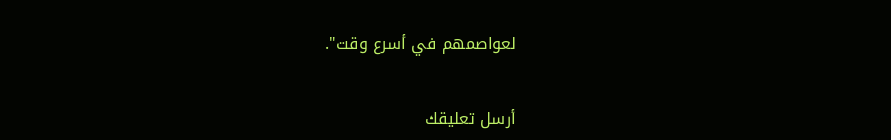لعواصمهم في أسرع وقت".


أرسل تعليقك